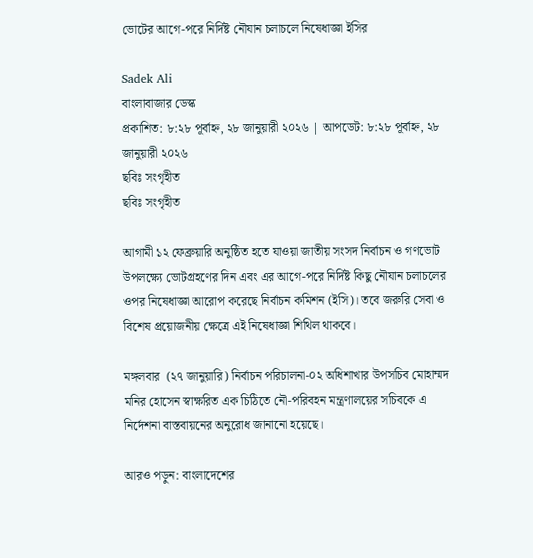ভোটের আগে-পরে নির্দিষ্ট নৌযান চলাচলে নিষেধাজ্ঞা ইসির

Sadek Ali
বাংলাবাজার ডেস্ক
প্রকাশিত: ৮:২৮ পূর্বাহ্ন, ২৮ জানুয়ারী ২০২৬ | আপডেট: ৮:২৮ পূর্বাহ্ন, ২৮ জানুয়ারী ২০২৬
ছবিঃ সংগৃহীত
ছবিঃ সংগৃহীত

আগামী ১২ ফেব্রুয়ারি অনুষ্ঠিত হতে যাওয়া জাতীয় সংসদ নির্বাচন ও গণভোট উপলক্ষ্যে ভোটগ্রহণের দিন এবং এর আগে-পরে নির্দিষ্ট কিছু নৌযান চলাচলের ওপর নিষেধাজ্ঞা আরোপ করেছে নির্বাচন কমিশন (ইসি)। তবে জরুরি সেবা ও বিশেষ প্রয়োজনীয় ক্ষেত্রে এই নিষেধাজ্ঞা শিথিল থাকবে।

মঙ্গলবার  (২৭ জানুয়ারি) নির্বাচন পরিচালনা-০২ অধিশাখার উপসচিব মোহাম্মদ মনির হোসেন স্বাক্ষরিত এক চিঠিতে নৌ-পরিবহন মন্ত্রণালয়ের সচিবকে এ নির্দেশনা বাস্তবায়নের অনুরোধ জানানো হয়েছে।

আরও পড়ুন: বাংলাদেশের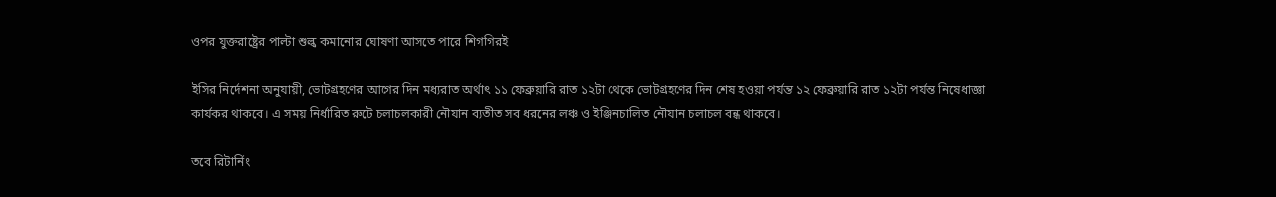ওপর যুক্তরাষ্ট্রের পাল্টা শুল্ক কমানোর ঘোষণা আসতে পারে শিগগিরই

ইসির নির্দেশনা অনুযায়ী, ভোটগ্রহণের আগের দিন মধ্যরাত অর্থাৎ ১১ ফেব্রুয়ারি রাত ১২টা থেকে ভোটগ্রহণের দিন শেষ হওয়া পর্যন্ত ১২ ফেব্রুয়ারি রাত ১২টা পর্যন্ত নিষেধাজ্ঞা কার্যকর থাকবে। এ সময় নির্ধারিত রুটে চলাচলকারী নৌযান ব্যতীত সব ধরনের লঞ্চ ও ইঞ্জিনচালিত নৌযান চলাচল বন্ধ থাকবে।

তবে রিটার্নিং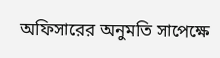অফিসারের অনুমতি সাপেক্ষে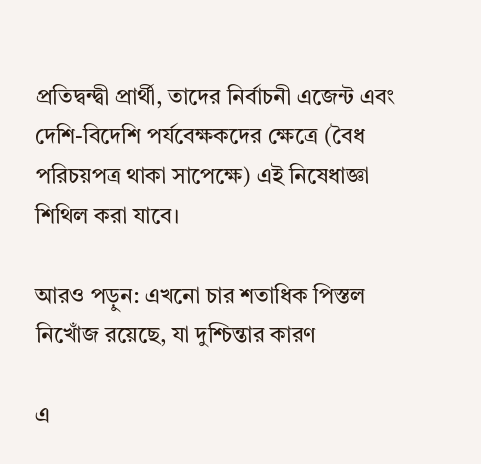প্রতিদ্বন্দ্বী প্রার্থী, তাদের নির্বাচনী এজেন্ট এবং দেশি-বিদেশি পর্যবেক্ষকদের ক্ষেত্রে (বৈধ পরিচয়পত্র থাকা সাপেক্ষে) এই নিষেধাজ্ঞা শিথিল করা যাবে।

আরও পড়ুন: এখনো চার শতাধিক পিস্তল নিখোঁজ রয়েছে, যা দুশ্চিন্তার কারণ

এ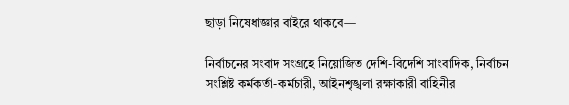ছাড়া নিষেধাজ্ঞার বাইরে থাকবে—

নির্বাচনের সংবাদ সংগ্রহে নিয়োজিত দেশি-বিদেশি সাংবাদিক, নির্বাচন সংশ্লিষ্ট কর্মকর্তা-কর্মচারী, আইনশৃঙ্খলা রক্ষাকারী বাহিনীর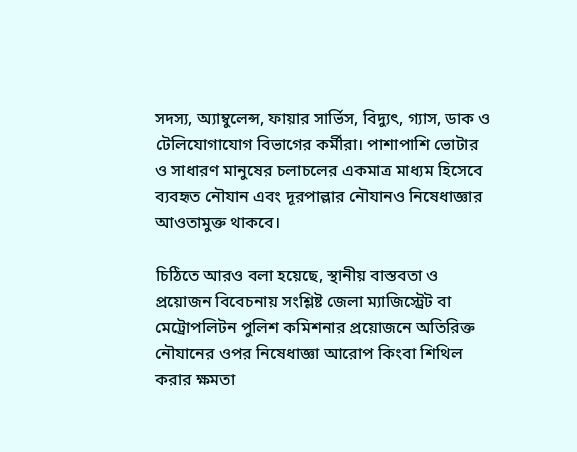সদস্য, অ্যাম্বুলেন্স, ফায়ার সার্ভিস, বিদ্যুৎ, গ্যাস, ডাক ও টেলিযোগাযোগ বিভাগের কর্মীরা। পাশাপাশি ভোটার ও সাধারণ মানুষের চলাচলের একমাত্র মাধ্যম হিসেবে ব্যবহৃত নৌযান এবং দূরপাল্লার নৌযানও নিষেধাজ্ঞার আওতামুক্ত থাকবে।

চিঠিতে আরও বলা হয়েছে, স্থানীয় বাস্তবতা ও প্রয়োজন বিবেচনায় সংশ্লিষ্ট জেলা ম্যাজিস্ট্রেট বা মেট্রোপলিটন পুলিশ কমিশনার প্রয়োজনে অতিরিক্ত নৌযানের ওপর নিষেধাজ্ঞা আরোপ কিংবা শিথিল করার ক্ষমতা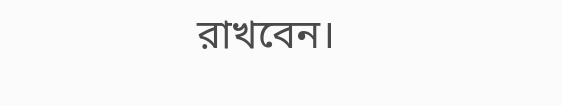রাখবেন।